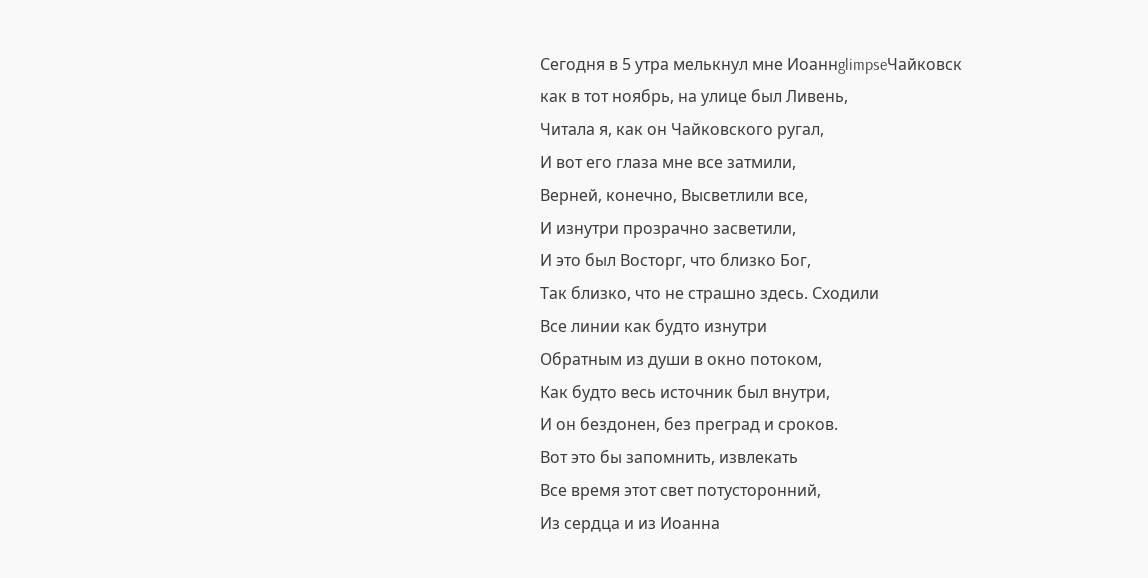Сегодня в 5 утра мелькнул мне ИоаннglimpseЧайковск
как в тот ноябрь, на улице был Ливень,
Читала я, как он Чайковского ругал,
И вот его глаза мне все затмили,
Верней, конечно, Высветлили все,
И изнутри прозрачно засветили,
И это был Восторг, что близко Бог,
Так близко, что не страшно здесь. Сходили
Все линии как будто изнутри
Обратным из души в окно потоком,
Как будто весь источник был внутри,
И он бездонен, без преград и сроков.
Вот это бы запомнить, извлекать
Все время этот свет потусторонний,
Из сердца и из Иоанна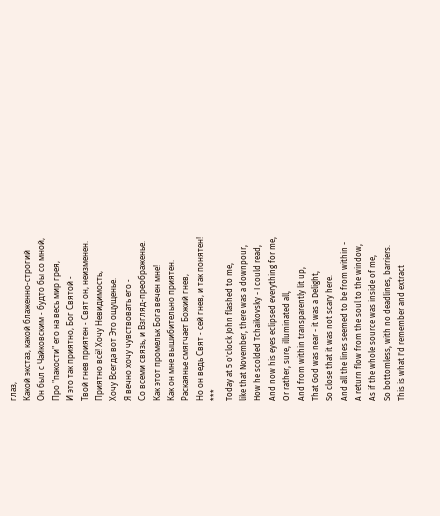глаз,
Какой экстаз, какой блаженно-строгий
Он был с Чайковским - будто бы со мной,
Про "пакости" его на весь мир грея,
И это так приятно, Бог Святой -
Твой гнев приятен - Свят он, неизменен.
Приятно всё! Хочу Невидимость,
Хочу Всегда вот Это ощущенье.
Я вечно хочу чувствовать его -
Со всеми связь, и Взгляд-преображенье.
Как этот промельк Бога вечен мне!
Как он мне вышибительно приятен.
Раскаянье смягчает Божий гнев,
Но он ведь Свят - сей гнев, и так понятен!
***
Today at 5 o'clock John flashed to me,
like that November, there was a downpour,
How he scolded Tchaikovsky - I could read,
And now his eyes eclipsed everything for me,
Or rather, sure, illuminated all,
And from within transparently lit up,
That God was near - it was a Delight,
So close that it was not scary here.
And all the lines seemed to be from within -
A return flow from the soul to the window,
As if the whole source was inside of me,
So bottomless, with no deadlines, barriers.
This is what I'd remember and extract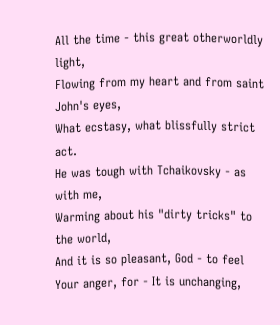All the time - this great otherworldly light,
Flowing from my heart and from saint John's eyes,
What ecstasy, what blissfully strict act.
He was tough with Tchaikovsky - as with me,
Warming about his "dirty tricks" to the world,
And it is so pleasant, God - to feel
Your anger, for - It is unchanging,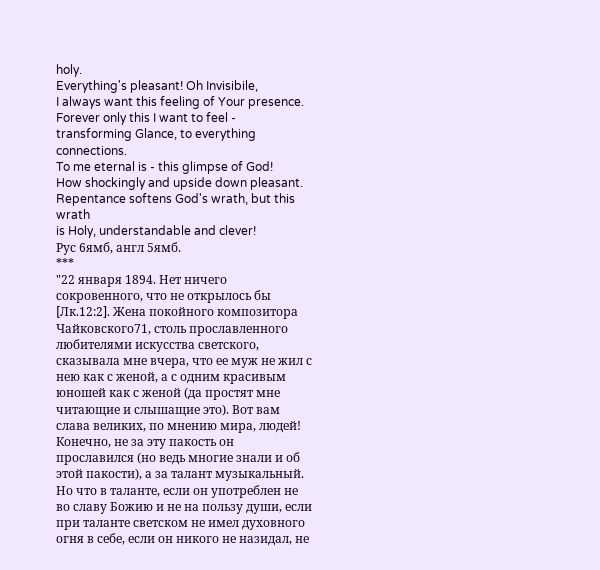holy.
Everything's pleasant! Oh Invisibile,
I always want this feeling of Your presence.
Forever only this I want to feel -
transforming Glance, to everything connections.
To me eternal is - this glimpse of God!
How shockingly and upside down pleasant.
Repentance softens God's wrath, but this wrath
is Holy, understandable and clever!
Рус 6ямб, англ 5ямб.
***
"22 января 1894. Нет ничего сокровенного, что не открылось бы [Лк.12:2]. Жена покойного композитора Чайковского71, столь прославленного любителями искусства светского, сказывала мне вчера, что ее муж не жил с нею как с женой, а с одним красивым юношей как с женой (да простят мне читающие и слышащие это). Вот вам слава великих, по мнению мира, людей! Конечно, не за эту пакость он прославился (но ведь многие знали и об этой пакости), а за талант музыкальный. Но что в таланте, если он употреблен не во славу Божию и не на пользу души, если при таланте светском не имел духовного огня в себе, если он никого не назидал, не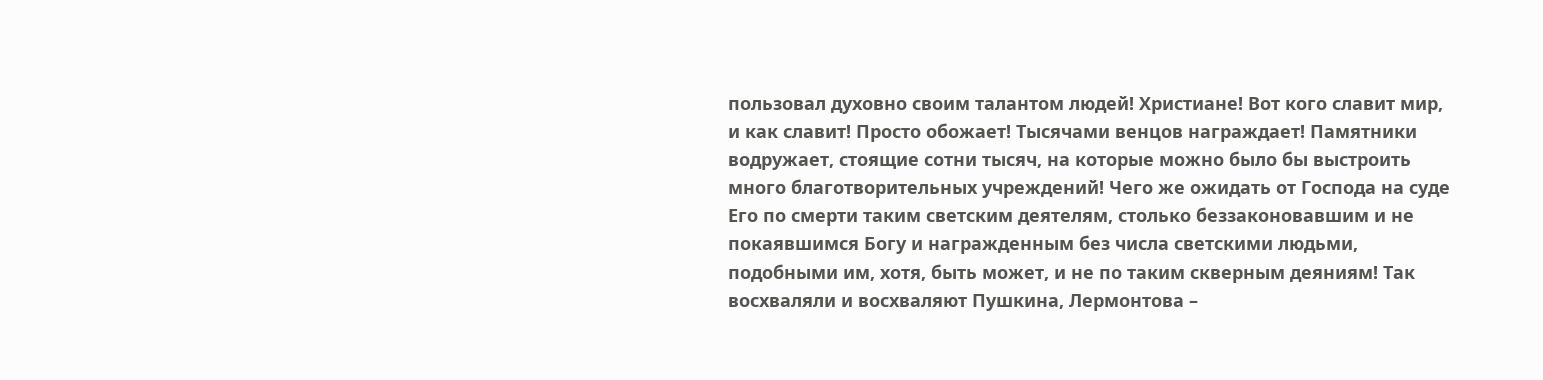пользовал духовно своим талантом людей! Христиане! Вот кого славит мир, и как славит! Просто обожает! Тысячами венцов награждает! Памятники водружает, стоящие сотни тысяч, на которые можно было бы выстроить много благотворительных учреждений! Чего же ожидать от Господа на суде Его по смерти таким светским деятелям, столько беззаконовавшим и не покаявшимся Богу и награжденным без числа светскими людьми, подобными им, хотя, быть может, и не по таким скверным деяниям! Так восхваляли и восхваляют Пушкина, Лермонтова –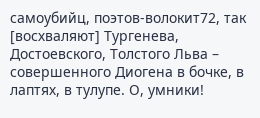самоубийц, поэтов-волокит72, так [восхваляют] Тургенева, Достоевского, Толстого Льва – совершенного Диогена в бочке, в лаптях, в тулупе. О, умники!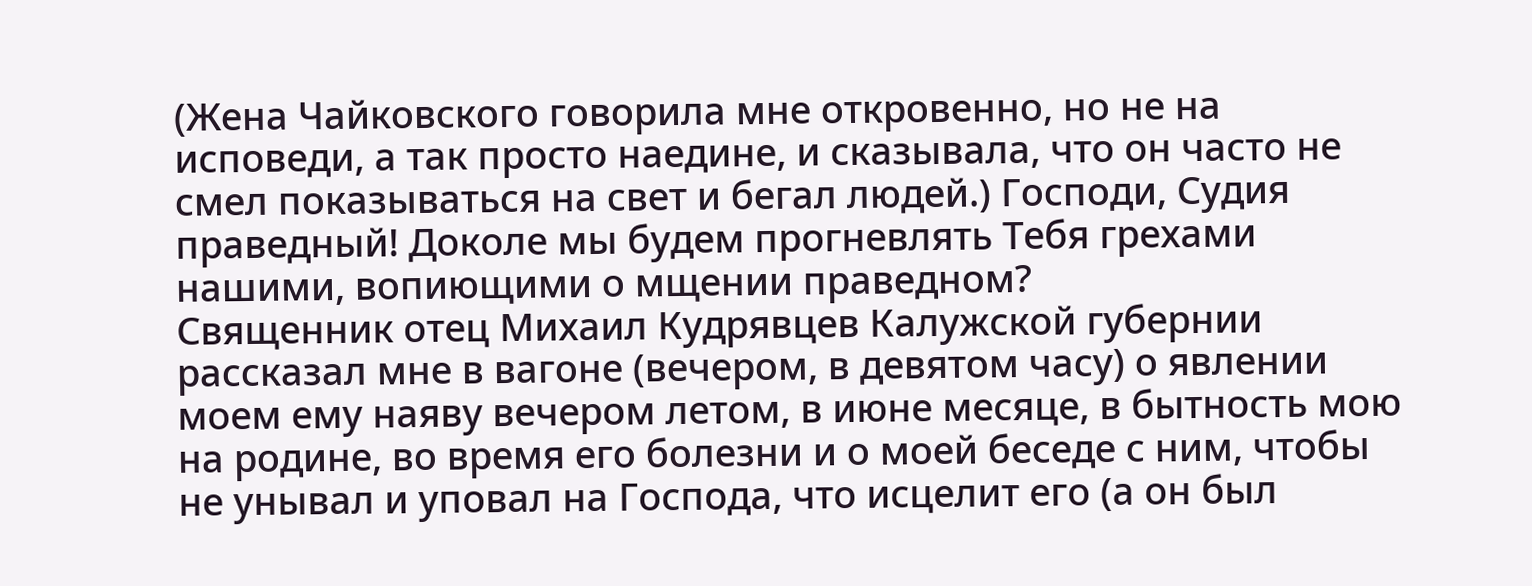(Жена Чайковского говорила мне откровенно, но не на исповеди, а так просто наедине, и сказывала, что он часто не смел показываться на свет и бегал людей.) Господи, Судия праведный! Доколе мы будем прогневлять Тебя грехами нашими, вопиющими о мщении праведном?
Священник отец Михаил Кудрявцев Калужской губернии рассказал мне в вагоне (вечером, в девятом часу) о явлении моем ему наяву вечером летом, в июне месяце, в бытность мою на родине, во время его болезни и о моей беседе с ним, чтобы не унывал и уповал на Господа, что исцелит его (а он был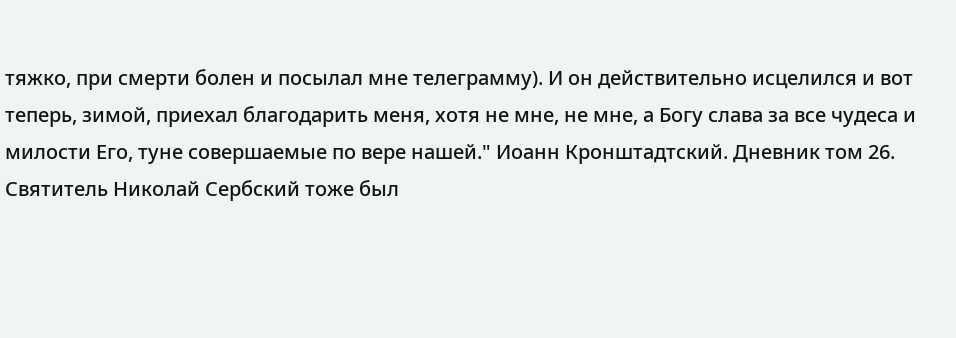тяжко, при смерти болен и посылал мне телеграмму). И он действительно исцелился и вот теперь, зимой, приехал благодарить меня, хотя не мне, не мне, а Богу слава за все чудеса и милости Его, туне совершаемые по вере нашей." Иоанн Кронштадтский. Дневник том 26.
Святитель Николай Сербский тоже был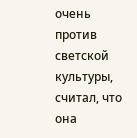очень против светской культуры, считал, что она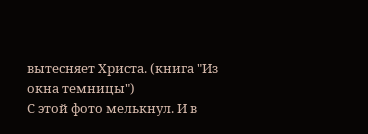вытесняет Христа. (книга "Из окна темницы")
С этой фото мелькнул. И в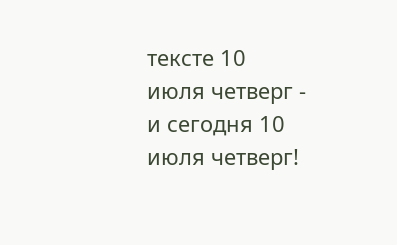тексте 10 июля четверг - и сегодня 10 июля четверг!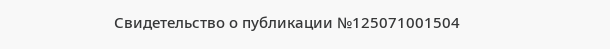Свидетельство о публикации №125071001504